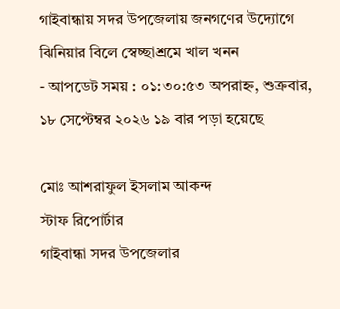গাইবান্ধায় সদর উপজেলায় জনগণের উদ্যোগে ঝিনিয়ার বিলে স্বেচ্ছাশ্রমে খাল খনন
- আপডেট সময় : ০১:৩০:৫৩ অপরাহ্ন, শুক্রবার, ১৮ সেপ্টেম্বর ২০২৬ ১৯ বার পড়া হয়েছে

মোঃ আশরাফুল ইসলাম আকন্দ
স্টাফ রিপোর্টার
গাইবান্ধা সদর উপজেলার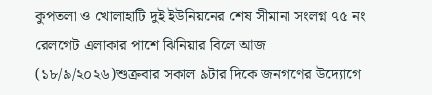কুপতলা ও খোলাহাটি দুই ইউনিয়নের শেষ সীমানা সংলগ্ন ৭৫ নং রেলগেট এলাকার পাশে ঝিনিয়ার বিলে আজ (১৮/৯/২০২৬)শুক্রবার সকাল ৯টার দিকে জনগণের উদ্যোগে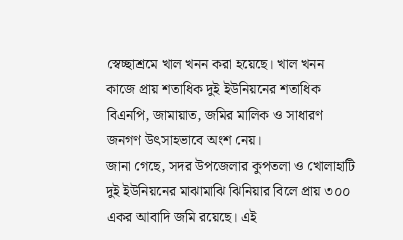স্বেচ্ছাশ্রমে খাল খনন করা হয়েছে। খাল খনন কাজে প্রায় শতাধিক দুই ইউনিয়নের শতাধিক বিএনপি, জামায়াত, জমির মালিক ও সাধারণ জনগণ উৎসাহভাবে অংশ নেয়।
জানা গেছে, সদর উপজেলার কুপতলা ও খোলাহাটি দুই ইউনিয়নের মাঝামাঝি ঝিনিয়ার বিলে প্রায় ৩০০ একর আবাদি জমি রয়েছে। এই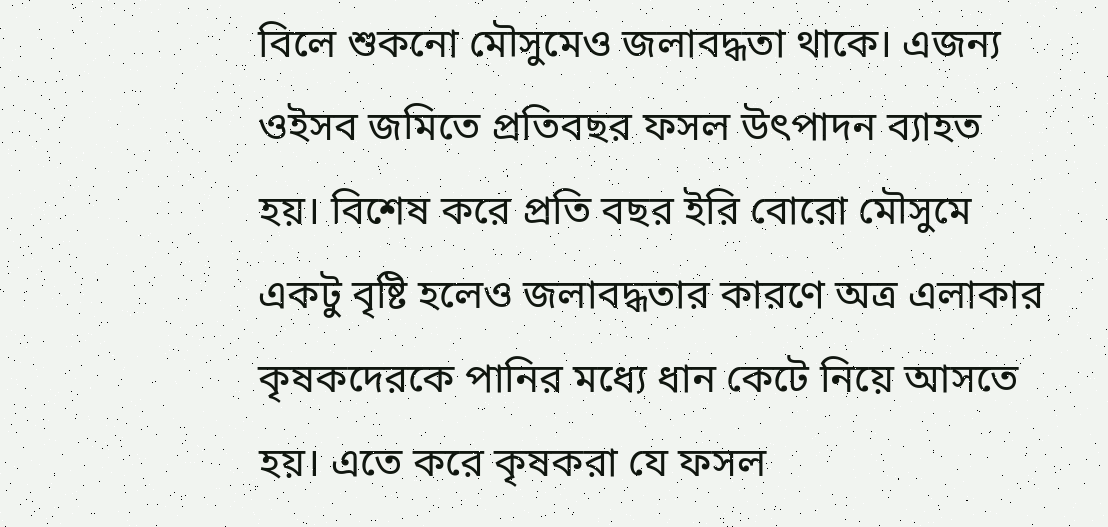বিলে শুকনো মৌসুমেও জলাবদ্ধতা থাকে। এজন্য ওইসব জমিতে প্রতিবছর ফসল উৎপাদন ব্যাহত হয়। বিশেষ করে প্রতি বছর ইরি বোরো মৌসুমে একটু বৃষ্টি হলেও জলাবদ্ধতার কারণে অত্র এলাকার কৃষকদেরকে পানির মধ্যে ধান কেটে নিয়ে আসতে হয়। এতে করে কৃষকরা যে ফসল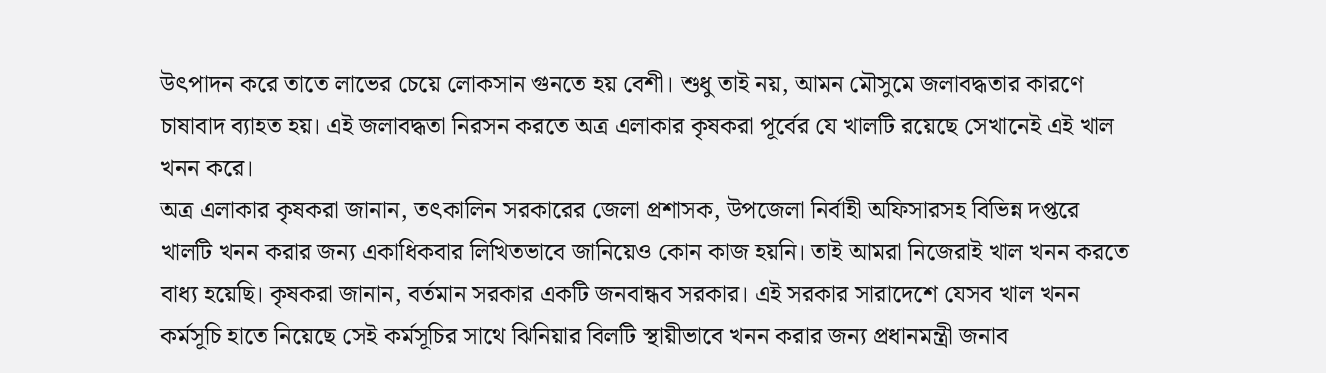উৎপাদন করে তাতে লাভের চেয়ে লোকসান গুনতে হয় বেশী। শুধু তাই নয়, আমন মৌসুমে জলাবদ্ধতার কারণে চাষাবাদ ব্যাহত হয়। এই জলাবদ্ধতা নিরসন করতে অত্র এলাকার কৃষকরা পূর্বের যে খালটি রয়েছে সেখানেই এই খাল খনন করে।
অত্র এলাকার কৃষকরা জানান, তৎকালিন সরকারের জেলা প্রশাসক, উপজেলা নির্বাহী অফিসারসহ বিভিন্ন দপ্তরে খালটি খনন করার জন্য একাধিকবার লিখিতভাবে জানিয়েও কোন কাজ হয়নি। তাই আমরা নিজেরাই খাল খনন করতে বাধ্য হয়েছি। কৃষকরা জানান, বর্তমান সরকার একটি জনবান্ধব সরকার। এই সরকার সারাদেশে যেসব খাল খনন কর্মসূচি হাতে নিয়েছে সেই কর্মসূচির সাথে ঝিনিয়ার বিলটি স্থায়ীভাবে খনন করার জন্য প্রধানমন্ত্রী জনাব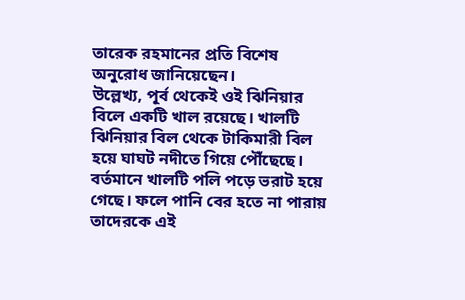তারেক রহমানের প্রতি বিশেষ অনুরোধ জানিয়েছেন।
উল্লেখ্য, পূর্ব থেকেই ওই ঝিনিয়ার বিলে একটি খাল রয়েছে। খালটি ঝিনিয়ার বিল থেকে টাকিমারী বিল হয়ে ঘাঘট নদীতে গিয়ে পৌঁছেছে। বর্তমানে খালটি পলি পড়ে ভরাট হয়ে গেছে। ফলে পানি বের হতে না পারায় তাদেরকে এই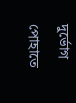দুর্ভোগ পোহাতে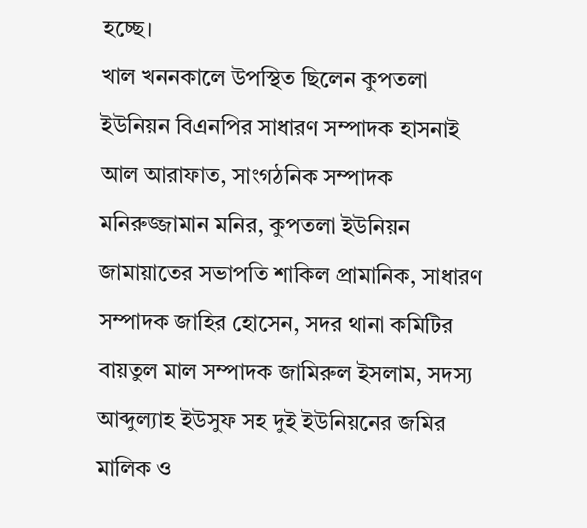হচ্ছে।
খাল খননকালে উপস্থিত ছিলেন কুপতলা ইউনিয়ন বিএনপির সাধারণ সম্পাদক হাসনাই আল আরাফাত, সাংগঠনিক সম্পাদক মনিরুজ্জামান মনির, কুপতলা ইউনিয়ন জামায়াতের সভাপতি শাকিল প্রামানিক, সাধারণ সম্পাদক জাহির হোসেন, সদর থানা কমিটির বায়তুল মাল সম্পাদক জামিরুল ইসলাম, সদস্য আব্দুল্যাহ ইউসুফ সহ দুই ইউনিয়নের জমির মালিক ও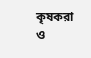কৃষকরা ও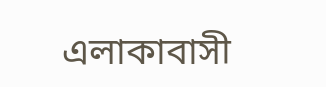এলাকাবাসী